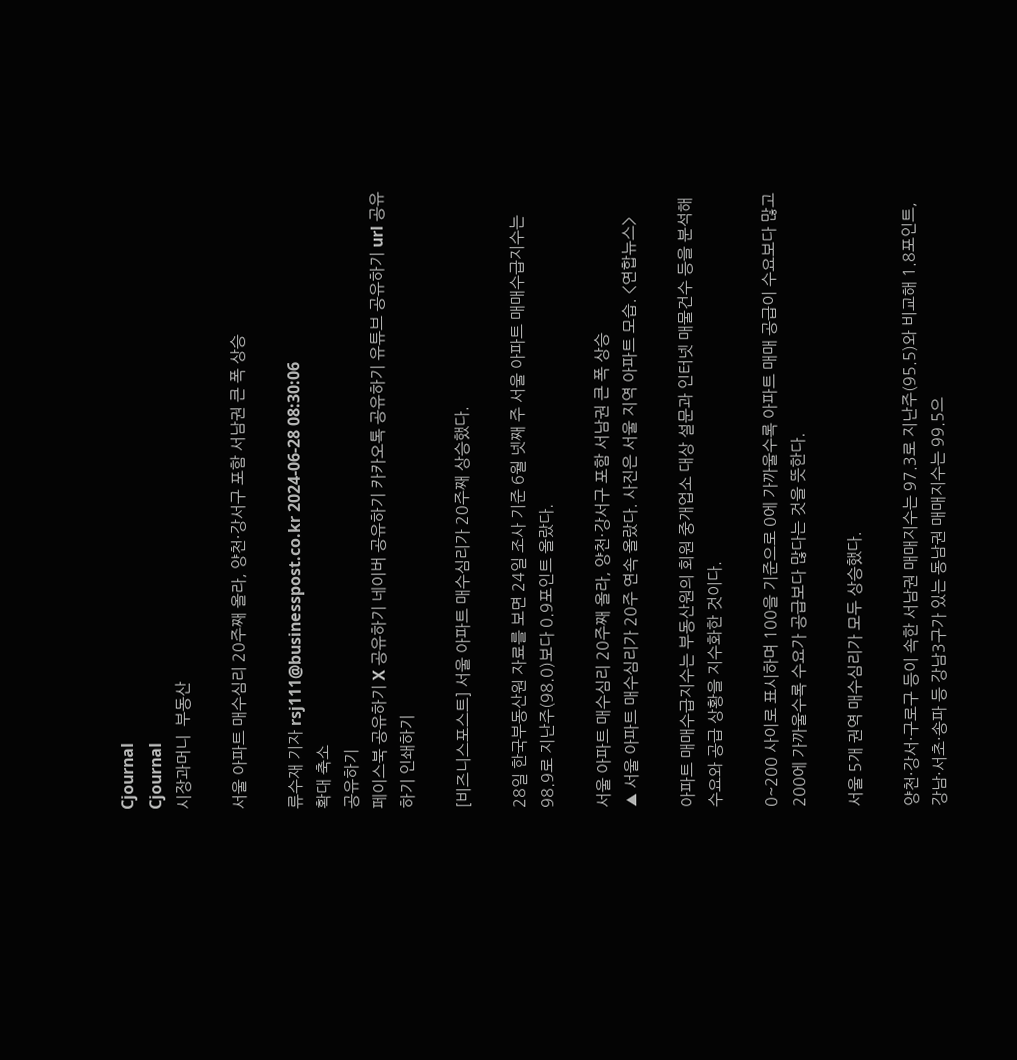Cjournal
Cjournal
시장과머니  부동산

서울 아파트 매수심리 20주째 올라, 양천·강서구 포함 서남권 큰 폭 상승

류수재 기자 rsj111@businesspost.co.kr 2024-06-28 08:30:06
확대 축소
공유하기
페이스북 공유하기 X 공유하기 네이버 공유하기 카카오톡 공유하기 유튜브 공유하기 url 공유하기 인쇄하기

[비즈니스포스트] 서울 아파트 매수심리가 20주째 상승했다.

28일 한국부동산원 자료를 보면 24일 조사 기준 6월 넷째 주 서울 아파트 매매수급지수는 98.9로 지난주(98.0)보다 0.9포인트 올랐다.

서울 아파트 매수심리 20주째 올라, 양천·강서구 포함 서남권 큰 폭 상승
▲ 서울 아파트 매수심리가 20주 연속 올랐다. 사진은 서울 지역 아파트 모습. <연합뉴스>

아파트 매매수급지수는 부동산원의 회원 중개업소 대상 설문과 인터넷 매물건수 등을 분석해 수요와 공급 상황을 지수화한 것이다.

0~200 사이로 표시하며 100을 기준으로 0에 가까울수록 아파트 매매 공급이 수요보다 많고 200에 가까울수록 수요가 공급보다 많다는 것을 뜻한다.

서울 5개 권역 매수심리가 모두 상승했다.

양천·강서·구로구 등이 속한 서남권 매매지수는 97.3로 지난주(95.5)와 비교해 1.8포인트, 강남·서초·송파 등 강남3구가 있는 동남권 매매지수는 99.5으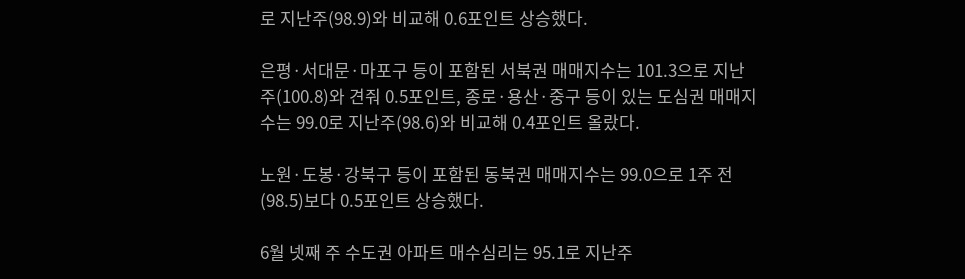로 지난주(98.9)와 비교해 0.6포인트 상승했다.

은평·서대문·마포구 등이 포함된 서북권 매매지수는 101.3으로 지난주(100.8)와 견줘 0.5포인트, 종로·용산·중구 등이 있는 도심권 매매지수는 99.0로 지난주(98.6)와 비교해 0.4포인트 올랐다.

노원·도봉·강북구 등이 포함된 동북권 매매지수는 99.0으로 1주 전(98.5)보다 0.5포인트 상승했다.

6월 넷째 주 수도권 아파트 매수심리는 95.1로 지난주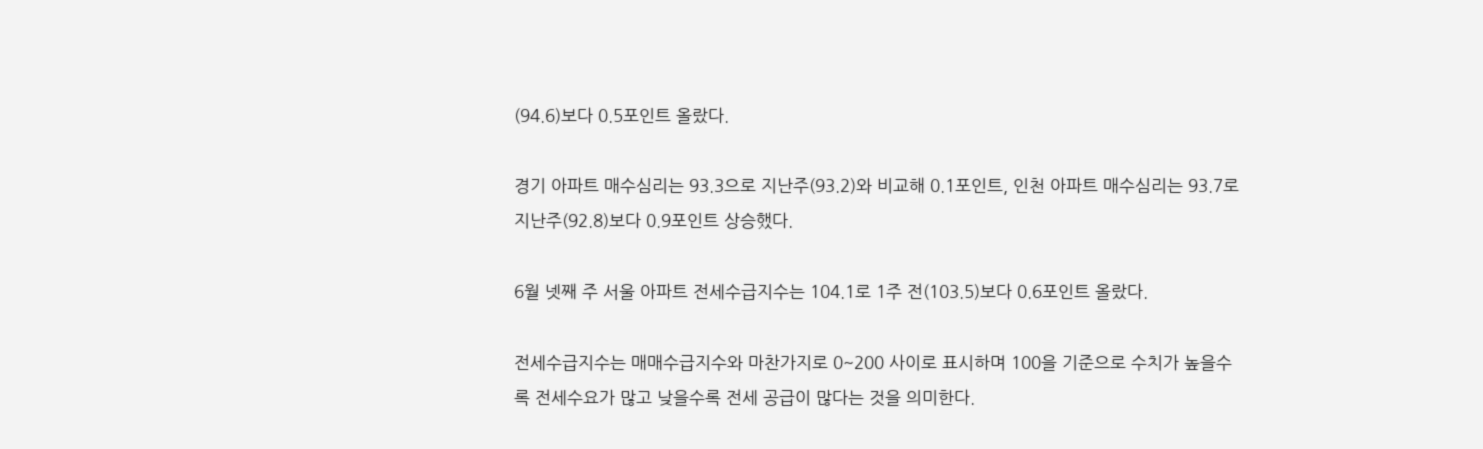(94.6)보다 0.5포인트 올랐다.

경기 아파트 매수심리는 93.3으로 지난주(93.2)와 비교해 0.1포인트, 인천 아파트 매수심리는 93.7로 지난주(92.8)보다 0.9포인트 상승했다.

6월 넷째 주 서울 아파트 전세수급지수는 104.1로 1주 전(103.5)보다 0.6포인트 올랐다.

전세수급지수는 매매수급지수와 마찬가지로 0~200 사이로 표시하며 100을 기준으로 수치가 높을수록 전세수요가 많고 낮을수록 전세 공급이 많다는 것을 의미한다.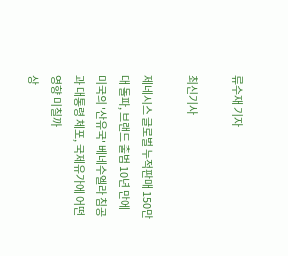류수재 기자

최신기사

제네시스 글로벌 누적판매 150만 대 돌파, 브랜드 출범 10년 만에
미국의 '산유국' 베네수엘라 침공과 대통령 체포, 국제유가에 어떤 영향 미칠까
상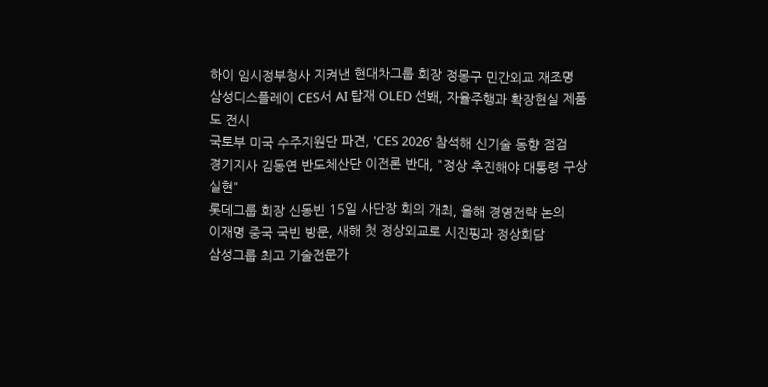하이 임시정부청사 지켜낸 현대차그룹 회장 정몽구 민간외교 재조명
삼성디스플레이 CES서 AI 탑재 OLED 선봬, 자율주행과 확장현실 제품도 전시
국토부 미국 수주지원단 파견, 'CES 2026' 참석해 신기술 동향 점검
경기지사 김동연 반도체산단 이전론 반대, "정상 추진해야 대통령 구상 실현"
롯데그룹 회장 신동빈 15일 사단장 회의 개최, 올해 경영전략 논의
이재명 중국 국빈 방문, 새해 첫 정상외교로 시진핑과 정상회담
삼성그룹 최고 기술전문가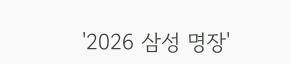'2026 삼성 명장'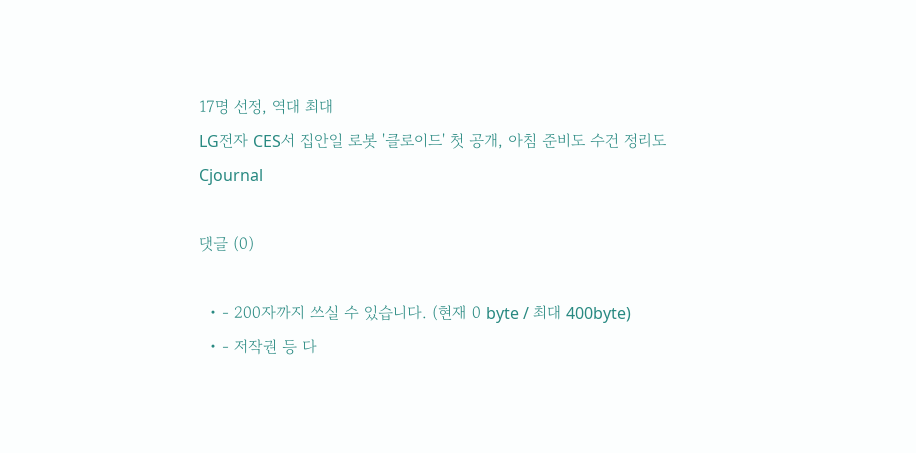17명 선정, 역대 최대
LG전자 CES서 집안일 로봇 '클로이드' 첫 공개, 아침 준비도 수건 정리도
Cjournal

댓글 (0)

  • - 200자까지 쓰실 수 있습니다. (현재 0 byte / 최대 400byte)
  • - 저작권 등 다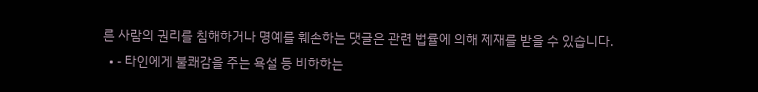른 사람의 권리를 침해하거나 명예를 훼손하는 댓글은 관련 법률에 의해 제재를 받을 수 있습니다.
  • - 타인에게 불쾌감을 주는 욕설 등 비하하는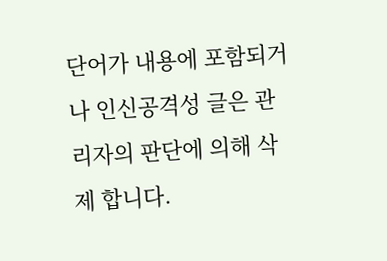단어가 내용에 포함되거나 인신공격성 글은 관리자의 판단에 의해 삭제 합니다.